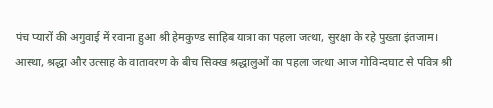पंच प्यारों की अगुवाई में रवाना हुआ श्री हेमकुण्ड साहिब यात्रा का पहला जत्था, सुरक्षा के रहे पुख्ता इंतजाम।
आस्था, श्रद्धा और उत्साह के वातावरण के बीच सिक्ख श्रद्धालुओं का पहला जत्था आज गोविन्दघाट से पवित्र श्री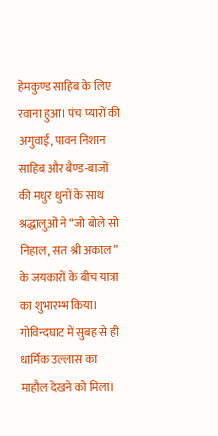हेमकुण्ड साहिब के लिए रवाना हुआ। पंच प्यारों की अगुवाई, पावन निशान साहिब और बैण्ड-बाजों की मधुर धुनों के साथ श्रद्धालुओं ने “जो बोले सो निहाल, सत श्री अकाल” के जयकारों के बीच यात्रा का शुभारम्भ किया।
गोविन्दघाट में सुबह से ही धार्मिक उल्लास का माहौल देखने को मिला।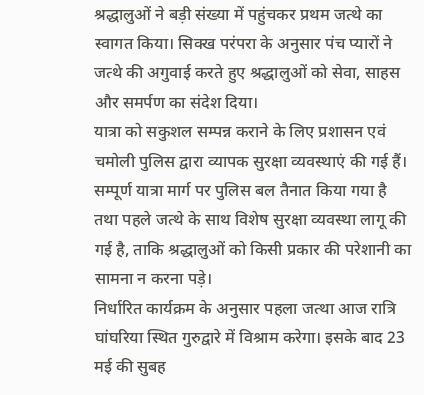श्रद्धालुओं ने बड़ी संख्या में पहुंचकर प्रथम जत्थे का स्वागत किया। सिक्ख परंपरा के अनुसार पंच प्यारों ने जत्थे की अगुवाई करते हुए श्रद्धालुओं को सेवा, साहस और समर्पण का संदेश दिया।
यात्रा को सकुशल सम्पन्न कराने के लिए प्रशासन एवं चमोली पुलिस द्वारा व्यापक सुरक्षा व्यवस्थाएं की गई हैं। सम्पूर्ण यात्रा मार्ग पर पुलिस बल तैनात किया गया है तथा पहले जत्थे के साथ विशेष सुरक्षा व्यवस्था लागू की गई है, ताकि श्रद्धालुओं को किसी प्रकार की परेशानी का सामना न करना पड़े।
निर्धारित कार्यक्रम के अनुसार पहला जत्था आज रात्रि घांघरिया स्थित गुरुद्वारे में विश्राम करेगा। इसके बाद 23 मई की सुबह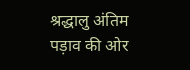श्रद्धालु अंतिम पड़ाव की ओर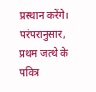प्रस्थान करेंगे।
परंपरानुसार, प्रथम जत्थे के पवित्र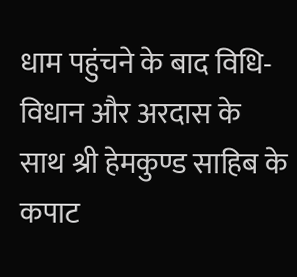धाम पहुंचने के बाद विधि-विधान और अरदास के साथ श्री हेमकुण्ड साहिब के कपाट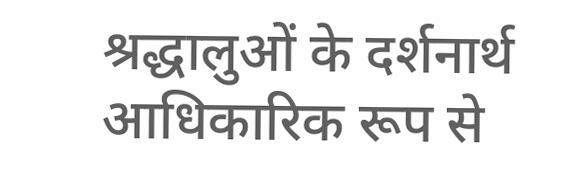श्रद्धालुओं के दर्शनार्थ आधिकारिक रूप से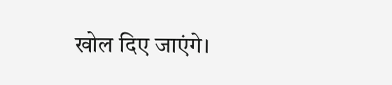खोल दिए जाएंगे।